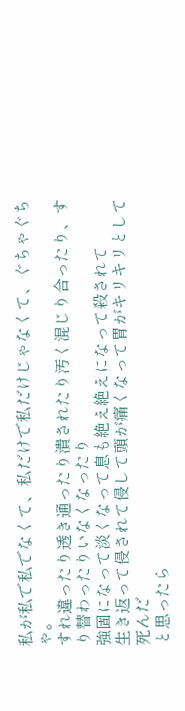私が私で私でなくて、私だけで私だけじゃなくて、ぐちゃぐちゃ。
すれ違ったり透き通ったり潰されたり汚く混じり合ったり、すり替わったりいなくなったり
強固になって淡くなって息も絶え絶えになって殺されて
生き返って侵されて侵して頭が痛くなって胃がキリキリとして死んだ
と思ったら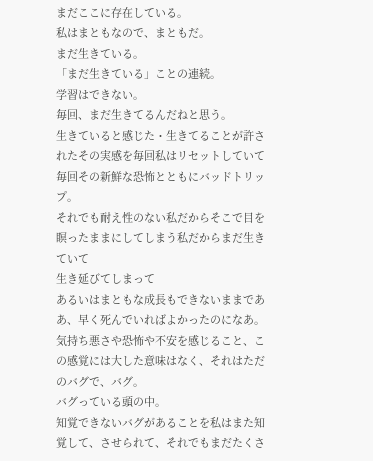まだここに存在している。
私はまともなので、まともだ。
まだ生きている。
「まだ生きている」ことの連続。
学習はできない。
毎回、まだ生きてるんだねと思う。
生きていると感じた・生きてることが許されたその実感を毎回私はリセットしていて毎回その新鮮な恐怖とともにバッドトリップ。
それでも耐え性のない私だからそこで目を瞑ったままにしてしまう私だからまだ生きていて
生き延びてしまって
あるいはまともな成長もできないままでああ、早く死んでいればよかったのになあ。
気持ち悪さや恐怖や不安を感じること、この感覚には大した意味はなく、それはただのバグで、バグ。
バグっている頭の中。
知覚できないバグがあることを私はまた知覚して、させられて、それでもまだたくさ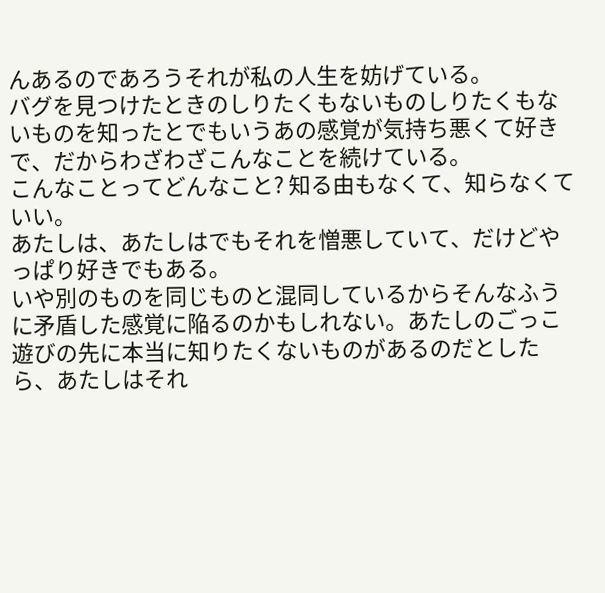んあるのであろうそれが私の人生を妨げている。
バグを見つけたときのしりたくもないものしりたくもないものを知ったとでもいうあの感覚が気持ち悪くて好きで、だからわざわざこんなことを続けている。
こんなことってどんなこと? 知る由もなくて、知らなくていい。
あたしは、あたしはでもそれを憎悪していて、だけどやっぱり好きでもある。
いや別のものを同じものと混同しているからそんなふうに矛盾した感覚に陥るのかもしれない。あたしのごっこ遊びの先に本当に知りたくないものがあるのだとしたら、あたしはそれ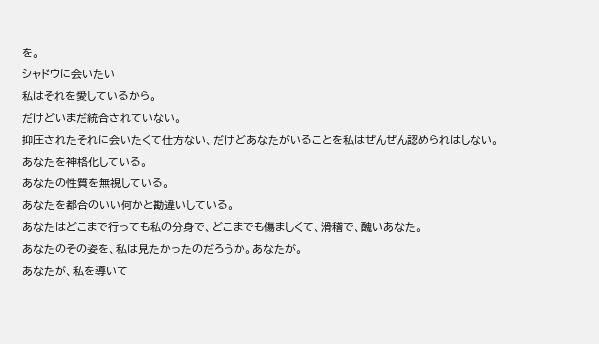を。
シャドウに会いたい
私はそれを愛しているから。
だけどいまだ統合されていない。
抑圧されたそれに会いたくて仕方ない、だけどあなたがいることを私はぜんぜん認められはしない。
あなたを神格化している。
あなたの性質を無視している。
あなたを都合のいい何かと勘違いしている。
あなたはどこまで行っても私の分身で、どこまでも傷ましくて、滑稽で、醜いあなた。
あなたのその姿を、私は見たかったのだろうか。あなたが。
あなたが、私を導いて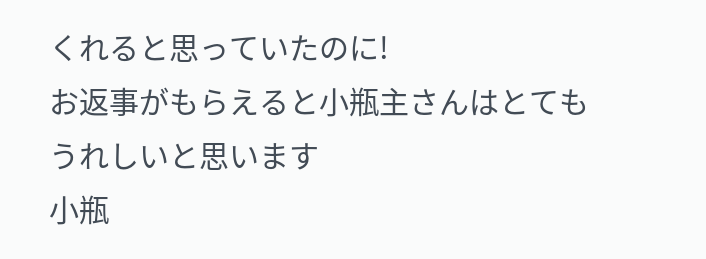くれると思っていたのに!
お返事がもらえると小瓶主さんはとてもうれしいと思います
小瓶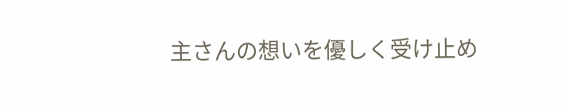主さんの想いを優しく受け止め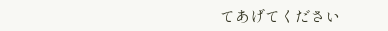てあげてください